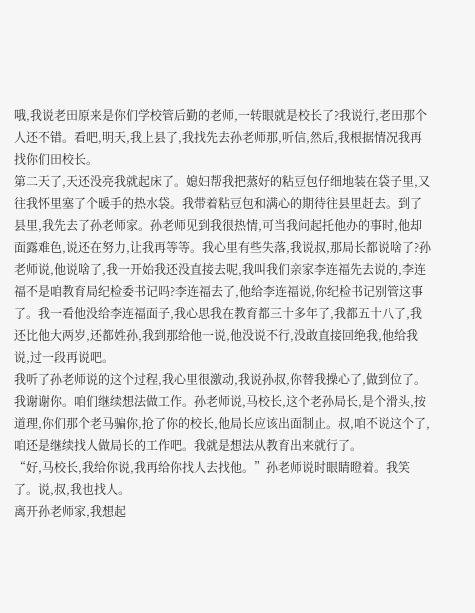哦,我说老田原来是你们学校管后勤的老师,一转眼就是校长了?我说行,老田那个人还不错。看吧,明天,我上县了,我找先去孙老师那,听信,然后,我根据情况我再找你们田校长。
第二天了,天还没亮我就起床了。媳妇帮我把蒸好的粘豆包仔细地装在袋子里,又往我怀里塞了个暖手的热水袋。我带着粘豆包和满心的期待往县里赶去。到了县里,我先去了孙老师家。孙老师见到我很热情,可当我问起托他办的事时,他却面露难色,说还在努力,让我再等等。我心里有些失落,我说叔,那局长都说啥了?孙老师说,他说啥了,我一开始我还没直接去呢,我叫我们亲家李连福先去说的,李连福不是咱教育局纪检委书记吗?李连福去了,他给李连福说,你纪检书记别管这事了。我一看他没给李连福面子,我心思我在教育都三十多年了,我都五十八了,我还比他大两岁,还都姓孙,我到那给他一说,他没说不行,没敢直接回绝我,他给我说,过一段再说吧。
我听了孙老师说的这个过程,我心里很激动,我说孙叔,你替我操心了,做到位了。我谢谢你。咱们继续想法做工作。孙老师说,马校长,这个老孙局长,是个滑头,按道理,你们那个老马骗你,抢了你的校长,他局长应该出面制止。叔,咱不说这个了,咱还是继续找人做局长的工作吧。我就是想法从教育出来就行了。
“好,马校长,我给你说,我再给你找人去找他。”孙老师说时眼睛瞪着。我笑了。说,叔,我也找人。
离开孙老师家,我想起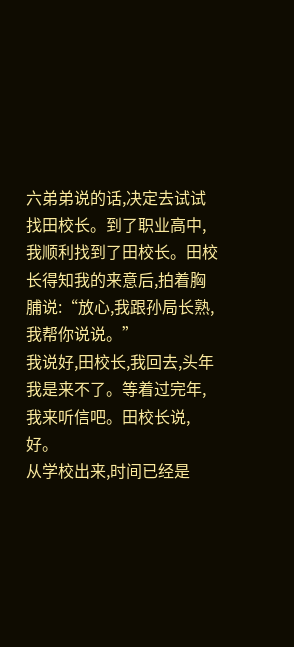六弟弟说的话,决定去试试找田校长。到了职业高中,我顺利找到了田校长。田校长得知我的来意后,拍着胸脯说:“放心,我跟孙局长熟,我帮你说说。”
我说好,田校长,我回去,头年我是来不了。等着过完年,我来听信吧。田校长说,好。
从学校出来,时间已经是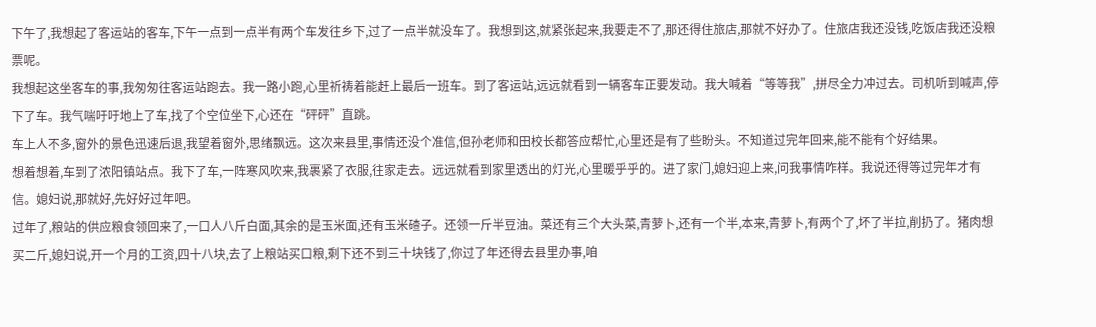下午了,我想起了客运站的客车,下午一点到一点半有两个车发往乡下,过了一点半就没车了。我想到这,就紧张起来,我要走不了,那还得住旅店,那就不好办了。住旅店我还没钱,吃饭店我还没粮票呢。
我想起这坐客车的事,我匆匆往客运站跑去。我一路小跑,心里祈祷着能赶上最后一班车。到了客运站,远远就看到一辆客车正要发动。我大喊着“等等我”,拼尽全力冲过去。司机听到喊声,停下了车。我气喘吁吁地上了车,找了个空位坐下,心还在“砰砰”直跳。
车上人不多,窗外的景色迅速后退,我望着窗外,思绪飘远。这次来县里,事情还没个准信,但孙老师和田校长都答应帮忙,心里还是有了些盼头。不知道过完年回来,能不能有个好结果。
想着想着,车到了浓阳镇站点。我下了车,一阵寒风吹来,我裹紧了衣服,往家走去。远远就看到家里透出的灯光,心里暖乎乎的。进了家门,媳妇迎上来,问我事情咋样。我说还得等过完年才有信。媳妇说,那就好,先好好过年吧。
过年了,粮站的供应粮食领回来了,一口人八斤白面,其余的是玉米面,还有玉米碴子。还领一斤半豆油。菜还有三个大头菜,青萝卜,还有一个半,本来,青萝卜,有两个了,坏了半拉,削扔了。猪肉想买二斤,媳妇说,开一个月的工资,四十八块,去了上粮站买口粮,剩下还不到三十块钱了,你过了年还得去县里办事,咱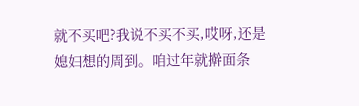就不买吧?我说不买不买,哎呀,还是媳妇想的周到。咱过年就擀面条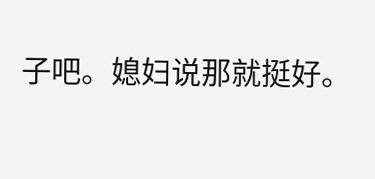子吧。媳妇说那就挺好。